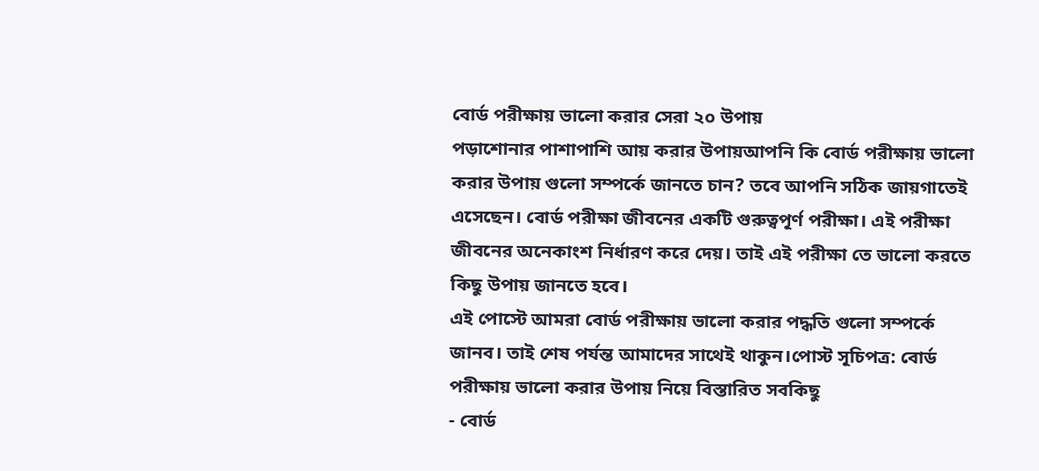বোর্ড পরীক্ষায় ভালো করার সেরা ২০ উপায়
পড়াশোনার পাশাপাশি আয় করার উপায়আপনি কি বোর্ড পরীক্ষায় ভালো করার উপায় গুলো সম্পর্কে জানতে চান? তবে আপনি সঠিক জায়গাতেই এসেছেন। বোর্ড পরীক্ষা জীবনের একটি গুরুত্বপূর্ণ পরীক্ষা। এই পরীক্ষা জীবনের অনেকাংশ নির্ধারণ করে দেয়। তাই এই পরীক্ষা তে ভালো করতে কিছু উপায় জানতে হবে।
এই পোস্টে আমরা বোর্ড পরীক্ষায় ভালো করার পদ্ধতি গুলো সম্পর্কে জানব। তাই শেষ পর্যন্ত আমাদের সাথেই থাকুন।পোস্ট সূচিপত্র: বোর্ড পরীক্ষায় ভালো করার উপায় নিয়ে বিস্তারিত সবকিছু
- বোর্ড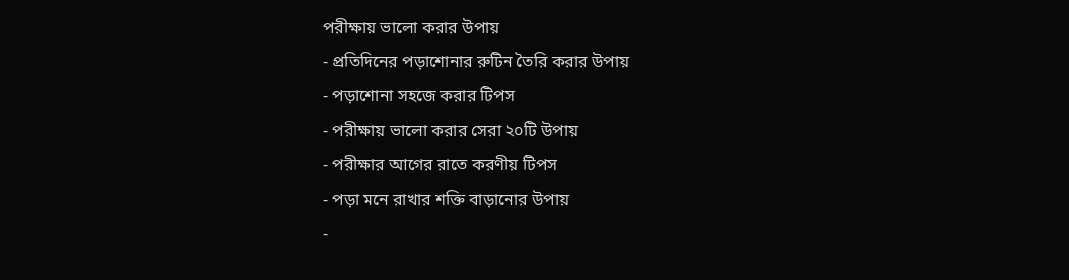পরীক্ষায় ভালো করার উপায়
- প্রতিদিনের পড়াশোনার রুটিন তৈরি করার উপায়
- পড়াশোনা সহজে করার টিপস
- পরীক্ষায় ভালো করার সেরা ২০টি উপায়
- পরীক্ষার আগের রাতে করণীয় টিপস
- পড়া মনে রাখার শক্তি বাড়ানোর উপায়
-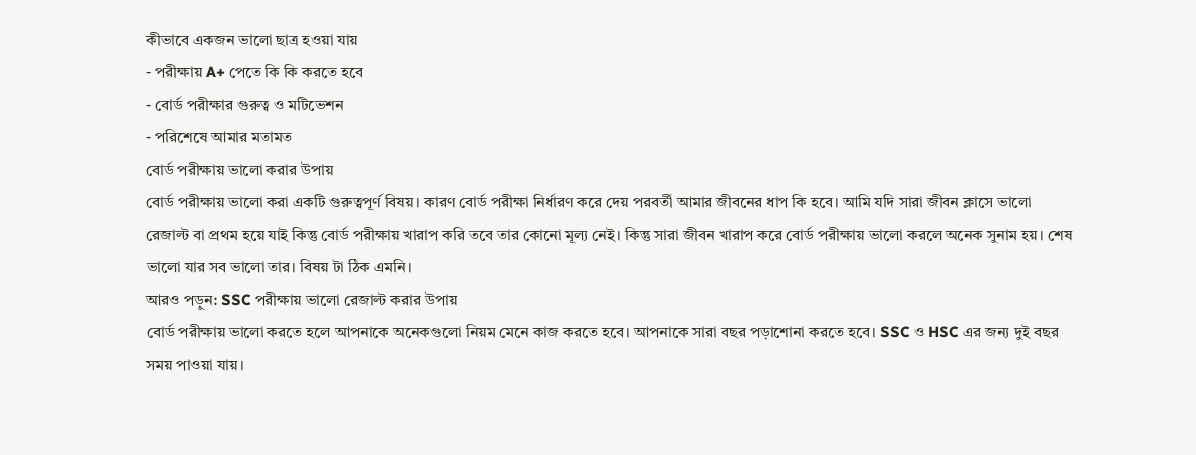কীভাবে একজন ভালো ছাত্র হওয়া যায়
- পরীক্ষায় A+ পেতে কি কি করতে হবে
- বোর্ড পরীক্ষার গুরুত্ব ও মটিভেশন
- পরিশেষে আমার মতামত
বোর্ড পরীক্ষায় ভালো করার উপায়
বোর্ড পরীক্ষায় ভালো করা একটি গুরুত্বপূর্ণ বিষয়। কারণ বোর্ড পরীক্ষা নির্ধারণ করে দেয় পরবর্তী আমার জীবনের ধাপ কি হবে। আমি যদি সারা জীবন ক্লাসে ভালো রেজাল্ট বা প্রথম হয়ে যাই কিন্তু বোর্ড পরীক্ষায় খারাপ করি তবে তার কোনো মূল্য নেই। কিন্তু সারা জীবন খারাপ করে বোর্ড পরীক্ষায় ভালো করলে অনেক সুনাম হয়। শেষ ভালো যার সব ভালো তার। বিষয় টা ঠিক এমনি।
আরও পড়ুন: SSC পরীক্ষায় ভালো রেজাল্ট করার উপায়
বোর্ড পরীক্ষায় ভালো করতে হলে আপনাকে অনেকগুলো নিয়ম মেনে কাজ করতে হবে। আপনাকে সারা বছর পড়াশোনা করতে হবে। SSC ও HSC এর জন্য দুই বছর সময় পাওয়া যায়।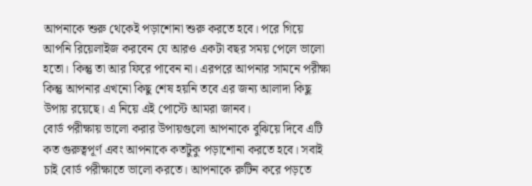আপনাকে শুরু থেকেই পড়াশোনা শুরু করতে হবে। পরে গিয়ে আপনি রিয়েলাইজ করবেন যে আরও একটা বছর সময় পেলে ভালো হতো। কিন্তু তা আর ফিরে পাবেন না। এরপরে আপনার সামনে পরীক্ষা কিন্তু আপনার এখনো কিছু শেষ হয়নি তবে এর জন্য আলাদা কিছু উপায় রয়েছে। এ নিয়ে এই পোস্টে আমরা জানব।
বোর্ড পরীক্ষায় ভালো করার উপায়গুলো আপনাকে বুঝিয়ে দিবে এটি কত গুরুত্বপূর্ণ এবং আপনাকে কতটুকু পড়াশোনা করতে হবে। সবাই চাই বোর্ড পরীক্ষাতে ভালো করতে। আপনাকে রুটিন করে পড়তে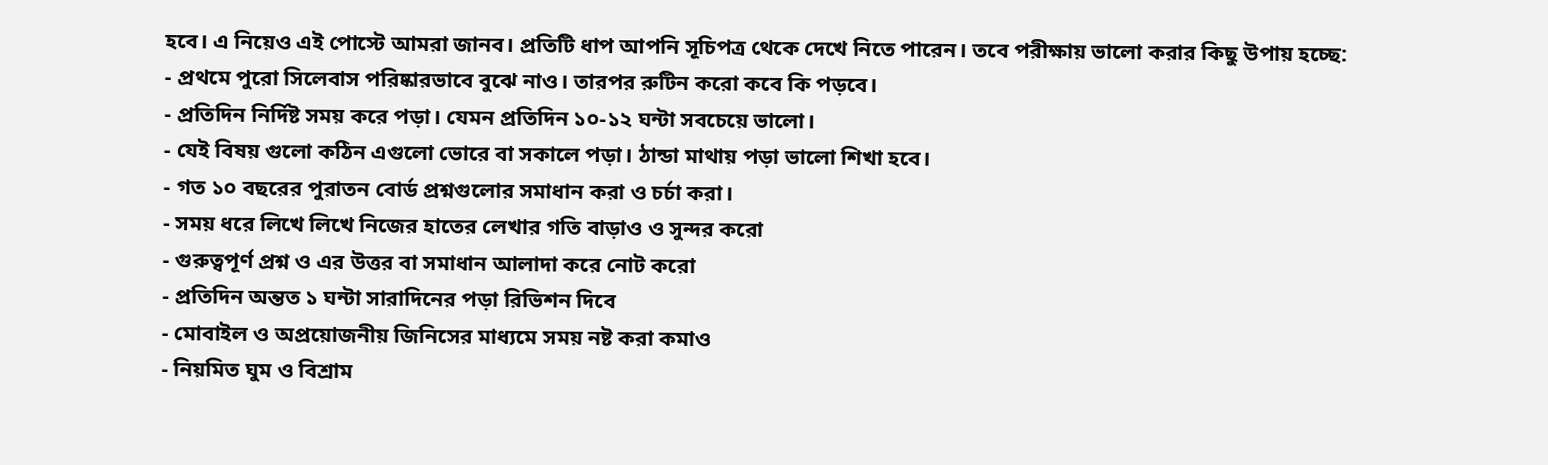হবে। এ নিয়েও এই পোস্টে আমরা জানব। প্রতিটি ধাপ আপনি সূচিপত্র থেকে দেখে নিতে পারেন। তবে পরীক্ষায় ভালো করার কিছু উপায় হচ্ছে:
- প্রথমে পুরো সিলেবাস পরিষ্কারভাবে বুঝে নাও। তারপর রুটিন করো কবে কি পড়বে।
- প্রতিদিন নির্দিষ্ট সময় করে পড়া। যেমন প্রতিদিন ১০-১২ ঘন্টা সবচেয়ে ভালো।
- যেই বিষয় গুলো কঠিন এগুলো ভোরে বা সকালে পড়া। ঠান্ডা মাথায় পড়া ভালো শিখা হবে।
- গত ১০ বছরের পুরাতন বোর্ড প্রশ্নগুলোর সমাধান করা ও চর্চা করা।
- সময় ধরে লিখে লিখে নিজের হাতের লেখার গতি বাড়াও ও সুন্দর করো
- গুরুত্বপূর্ণ প্রশ্ন ও এর উত্তর বা সমাধান আলাদা করে নোট করো
- প্রতিদিন অন্তত ১ ঘন্টা সারাদিনের পড়া রিভিশন দিবে
- মোবাইল ও অপ্রয়োজনীয় জিনিসের মাধ্যমে সময় নষ্ট করা কমাও
- নিয়মিত ঘুম ও বিশ্রাম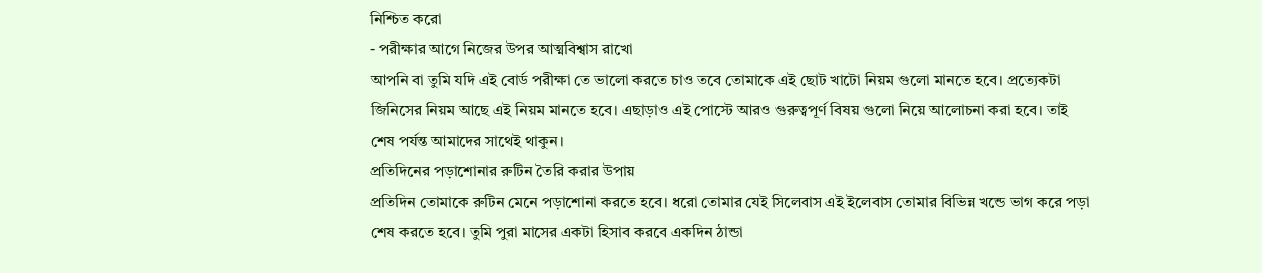নিশ্চিত করো
- পরীক্ষার আগে নিজের উপর আত্মবিশ্বাস রাখো
আপনি বা তুমি যদি এই বোর্ড পরীক্ষা তে ভালো করতে চাও তবে তোমাকে এই ছোট খাটো নিয়ম গুলো মানতে হবে। প্রত্যেকটা জিনিসের নিয়ম আছে এই নিয়ম মানতে হবে। এছাড়াও এই পোস্টে আরও গুরুত্বপূর্ণ বিষয় গুলো নিয়ে আলোচনা করা হবে। তাই শেষ পর্যন্ত আমাদের সাথেই থাকুন।
প্রতিদিনের পড়াশোনার রুটিন তৈরি করার উপায়
প্রতিদিন তোমাকে রুটিন মেনে পড়াশোনা করতে হবে। ধরো তোমার যেই সিলেবাস এই ইলেবাস তোমার বিভিন্ন খন্ডে ভাগ করে পড়া শেষ করতে হবে। তুমি পুরা মাসের একটা হিসাব করবে একদিন ঠান্ডা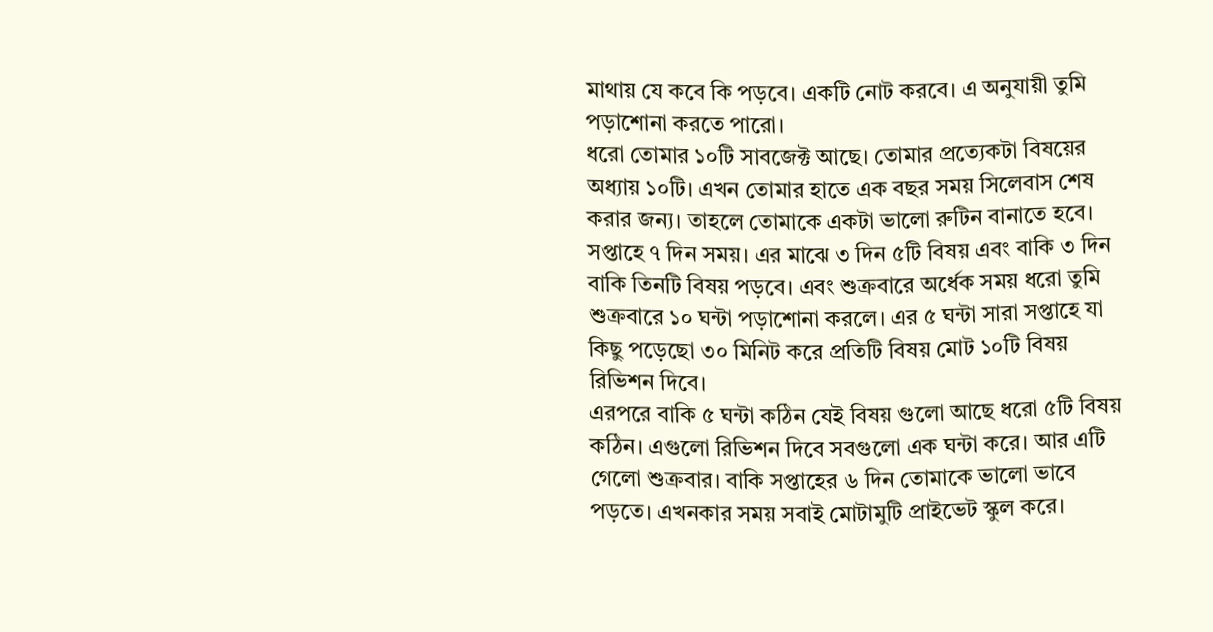মাথায় যে কবে কি পড়বে। একটি নোট করবে। এ অনুযায়ী তুমি পড়াশোনা করতে পারো।
ধরো তোমার ১০টি সাবজেক্ট আছে। তোমার প্রত্যেকটা বিষয়ের অধ্যায় ১০টি। এখন তোমার হাতে এক বছর সময় সিলেবাস শেষ করার জন্য। তাহলে তোমাকে একটা ভালো রুটিন বানাতে হবে। সপ্তাহে ৭ দিন সময়। এর মাঝে ৩ দিন ৫টি বিষয় এবং বাকি ৩ দিন বাকি তিনটি বিষয় পড়বে। এবং শুক্রবারে অর্ধেক সময় ধরো তুমি শুক্রবারে ১০ ঘন্টা পড়াশোনা করলে। এর ৫ ঘন্টা সারা সপ্তাহে যা কিছু পড়েছো ৩০ মিনিট করে প্রতিটি বিষয় মোট ১০টি বিষয় রিভিশন দিবে।
এরপরে বাকি ৫ ঘন্টা কঠিন যেই বিষয় গুলো আছে ধরো ৫টি বিষয় কঠিন। এগুলো রিভিশন দিবে সবগুলো এক ঘন্টা করে। আর এটি গেলো শুক্রবার। বাকি সপ্তাহের ৬ দিন তোমাকে ভালো ভাবে পড়তে। এখনকার সময় সবাই মোটামুটি প্রাইভেট স্কুল করে।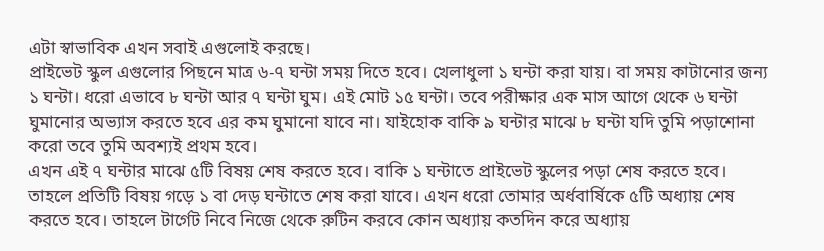এটা স্বাভাবিক এখন সবাই এগুলোই করছে।
প্রাইভেট স্কুল এগুলোর পিছনে মাত্র ৬-৭ ঘন্টা সময় দিতে হবে। খেলাধুলা ১ ঘন্টা করা যায়। বা সময় কাটানোর জন্য ১ ঘন্টা। ধরো এভাবে ৮ ঘন্টা আর ৭ ঘন্টা ঘুম। এই মোট ১৫ ঘন্টা। তবে পরীক্ষার এক মাস আগে থেকে ৬ ঘন্টা ঘুমানোর অভ্যাস করতে হবে এর কম ঘুমানো যাবে না। যাইহোক বাকি ৯ ঘন্টার মাঝে ৮ ঘন্টা যদি তুমি পড়াশোনা করো তবে তুমি অবশ্যই প্রথম হবে।
এখন এই ৭ ঘন্টার মাঝে ৫টি বিষয় শেষ করতে হবে। বাকি ১ ঘন্টাতে প্রাইভেট স্কুলের পড়া শেষ করতে হবে। তাহলে প্রতিটি বিষয় গড়ে ১ বা দেড় ঘন্টাতে শেষ করা যাবে। এখন ধরো তোমার অর্ধবার্ষিকে ৫টি অধ্যায় শেষ করতে হবে। তাহলে টার্গেট নিবে নিজে থেকে রুটিন করবে কোন অধ্যায় কতদিন করে অধ্যায়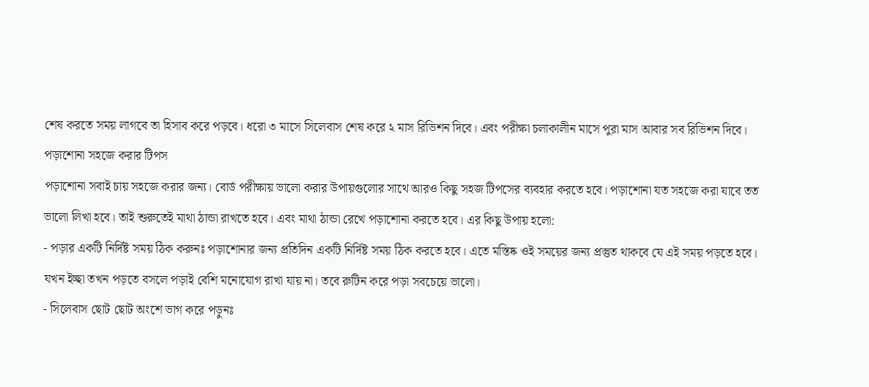শেষ করতে সময় লাগবে তা হিসাব করে পড়বে। ধরো ৩ মাসে সিলেবাস শেষ করে ২ মাস রিভিশন দিবে। এবং পরীক্ষা চলাকালীন মাসে পুরা মাস আবার সব রিভিশন দিবে।
পড়াশোনা সহজে করার টিপস
পড়াশোনা সবাই চায় সহজে করার জন্য। বোর্ড পরীক্ষায় ভালো করার উপায়গুলোর সাথে আরও কিছু সহজ টিপসের ব্যবহার করতে হবে। পড়াশোনা যত সহজে করা যাবে তত ভালো লিখা হবে। তাই শুরুতেই মাথা ঠান্ডা রাখতে হবে। এবং মাথা ঠান্ডা রেখে পড়াশোনা করতে হবে। এর কিছু উপায় হলো:
- পড়ার একটি নির্দিষ্ট সময় ঠিক করুনঃ পড়াশোনার জন্য প্রতিদিন একটি নির্দিষ্ট সময় ঠিক করতে হবে। এতে মস্তিষ্ক ওই সময়ের জন্য প্রস্তুত থাকবে যে এই সময় পড়তে হবে। যখন ইচ্ছা তখন পড়তে বসলে পড়াই বেশি মনোযোগ রাখা যায় না। তবে রুটিন করে পড়া সবচেয়ে ভালো।
- সিলেবাস ছোট ছোট অংশে ভাগ করে পড়ুনঃ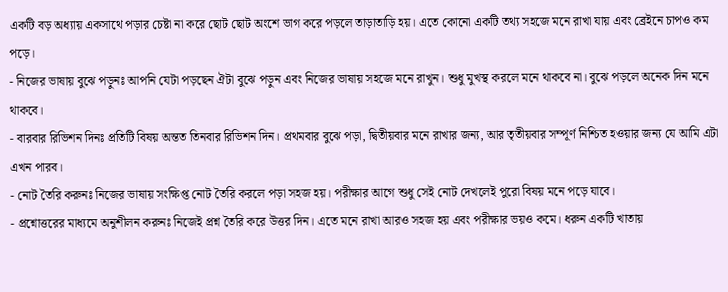একটি বড় অধ্যায় একসাথে পড়ার চেষ্টা না করে ছোট ছোট অংশে ভাগ করে পড়লে তাড়াতাড়ি হয়। এতে কোনো একটি তথ্য সহজে মনে রাখা যায় এবং ব্রেইনে চাপও কম পড়ে।
- নিজের ভাষায় বুঝে পড়ুনঃ আপনি যেটা পড়ছেন ঐটা বুঝে পড়ুন এবং নিজের ভাষায় সহজে মনে রাখুন। শুধু মুখস্থ করলে মনে থাকবে না। বুঝে পড়লে অনেক দিন মনে থাকবে।
- বারবার রিভিশন দিনঃ প্রতিটি বিষয় অন্তত তিনবার রিভিশন দিন। প্রথমবার বুঝে পড়া, দ্বিতীয়বার মনে রাখার জন্য, আর তৃতীয়বার সম্পূর্ণ নিশ্চিত হওয়ার জন্য যে আমি এটা এখন পারব।
- নোট তৈরি করুনঃ নিজের ভাষায় সংক্ষিপ্ত নোট তৈরি করলে পড়া সহজ হয়। পরীক্ষার আগে শুধু সেই নোট দেখলেই পুরো বিষয় মনে পড়ে যাবে।
- প্রশ্নোত্তরের মাধ্যমে অনুশীলন করুনঃ নিজেই প্রশ্ন তৈরি করে উত্তর দিন। এতে মনে রাখা আরও সহজ হয় এবং পরীক্ষার ভয়ও কমে। ধরুন একটি খাতায়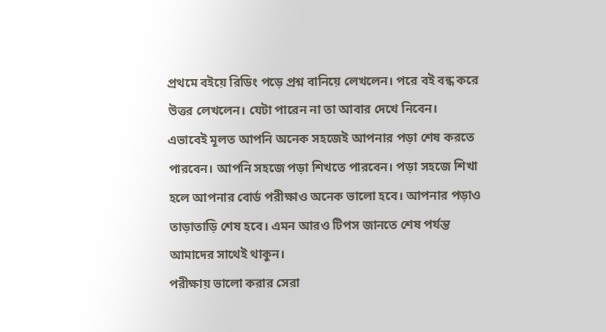প্রথমে বইয়ে রিডিং পড়ে প্রশ্ন বানিয়ে লেখলেন। পরে বই বন্ধ করে উত্তর লেখলেন। যেটা পারেন না তা আবার দেখে নিবেন।
এভাবেই মূলত আপনি অনেক সহজেই আপনার পড়া শেষ করতে পারবেন। আপনি সহজে পড়া শিখতে পারবেন। পড়া সহজে শিখা হলে আপনার বোর্ড পরীক্ষাও অনেক ভালো হবে। আপনার পড়াও তাড়াতাড়ি শেষ হবে। এমন আরও টিপস জানতে শেষ পর্যন্ত আমাদের সাথেই থাকুন।
পরীক্ষায় ভালো করার সেরা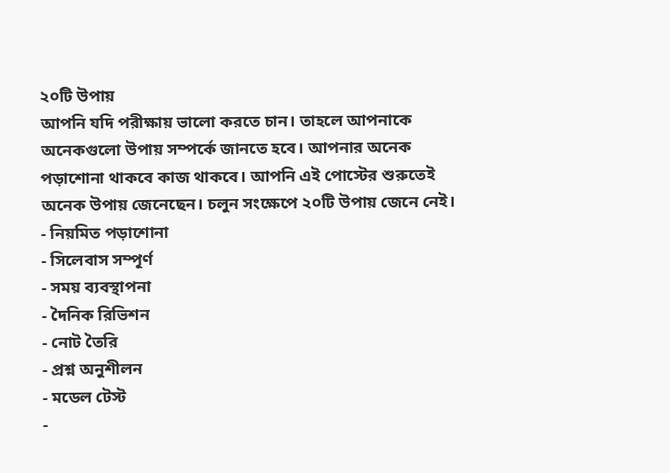২০টি উপায়
আপনি যদি পরীক্ষায় ভালো করতে চান। তাহলে আপনাকে অনেকগুলো উপায় সম্পর্কে জানতে হবে। আপনার অনেক পড়াশোনা থাকবে কাজ থাকবে। আপনি এই পোস্টের শুরুতেই অনেক উপায় জেনেছেন। চলুন সংক্ষেপে ২০টি উপায় জেনে নেই।
- নিয়মিত পড়াশোনা
- সিলেবাস সম্পূর্ণ
- সময় ব্যবস্থাপনা
- দৈনিক রিভিশন
- নোট তৈরি
- প্রশ্ন অনুশীলন
- মডেল টেস্ট
-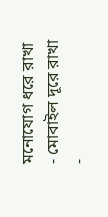মনোযোগ ধরে রাখা
- মোবাইল দূরে রাখা
-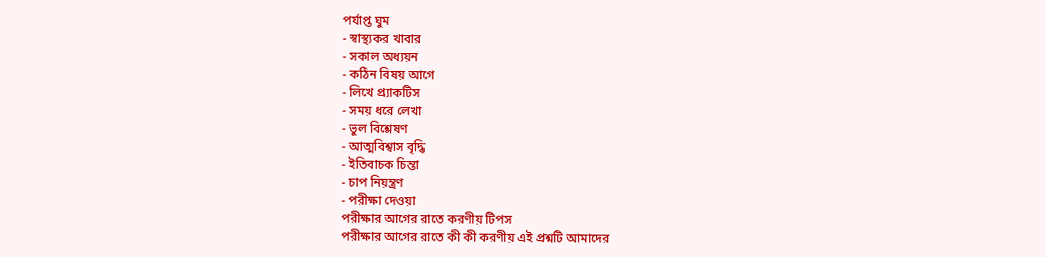পর্যাপ্ত ঘুম
- স্বাস্থ্যকর খাবার
- সকাল অধ্যয়ন
- কঠিন বিষয় আগে
- লিখে প্র্যাকটিস
- সময় ধরে লেখা
- ভুল বিশ্লেষণ
- আত্মবিশ্বাস বৃদ্ধি
- ইতিবাচক চিন্তা
- চাপ নিয়ন্ত্রণ
- পরীক্ষা দেওয়া
পরীক্ষার আগের রাতে করণীয় টিপস
পরীক্ষার আগের রাতে কী কী করণীয় এই প্রশ্নটি আমাদের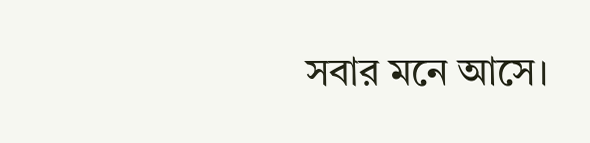সবার মনে আসে।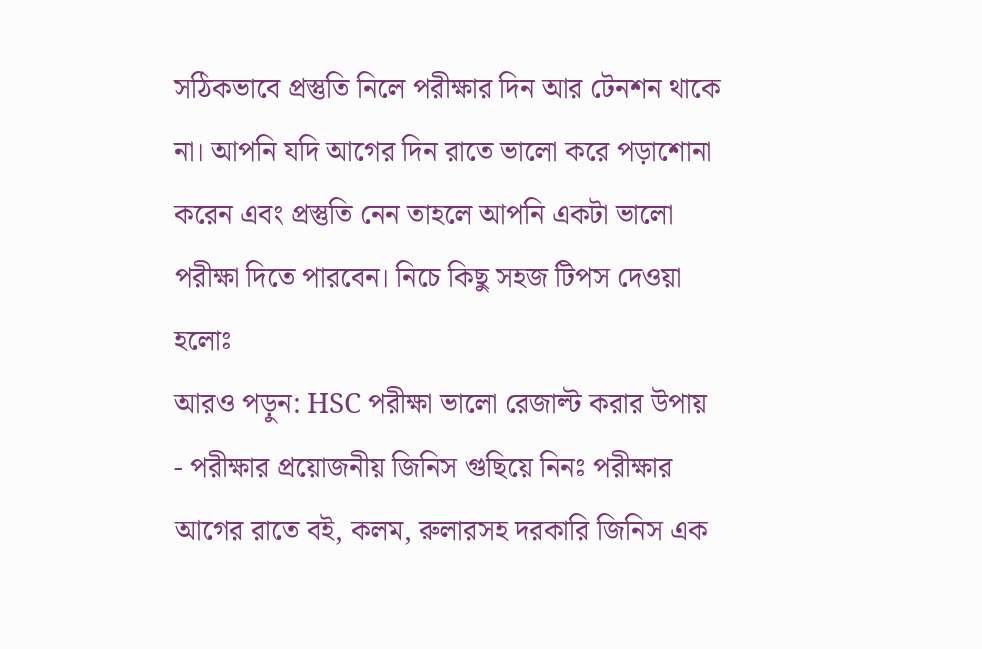সঠিকভাবে প্রস্তুতি নিলে পরীক্ষার দিন আর টেনশন থাকে না। আপনি যদি আগের দিন রাতে ভালো করে পড়াশোনা করেন এবং প্রস্তুতি নেন তাহলে আপনি একটা ভালো পরীক্ষা দিতে পারবেন। নিচে কিছু সহজ টিপস দেওয়া হলোঃ
আরও পড়ুন: HSC পরীক্ষা ভালো রেজাল্ট করার উপায়
- পরীক্ষার প্রয়োজনীয় জিনিস গুছিয়ে নিনঃ পরীক্ষার আগের রাতে বই, কলম, রুলারসহ দরকারি জিনিস এক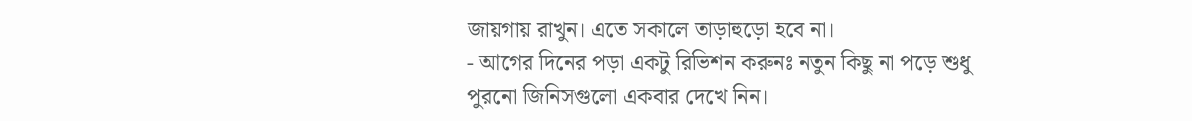জায়গায় রাখুন। এতে সকালে তাড়াহুড়ো হবে না।
- আগের দিনের পড়া একটু রিভিশন করুনঃ নতুন কিছু না পড়ে শুধু পুরনো জিনিসগুলো একবার দেখে নিন।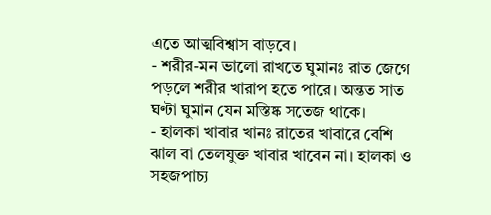এতে আত্মবিশ্বাস বাড়বে।
- শরীর-মন ভালো রাখতে ঘুমানঃ রাত জেগে পড়লে শরীর খারাপ হতে পারে। অন্তত সাত ঘণ্টা ঘুমান যেন মস্তিষ্ক সতেজ থাকে।
- হালকা খাবার খানঃ রাতের খাবারে বেশি ঝাল বা তেলযুক্ত খাবার খাবেন না। হালকা ও সহজপাচ্য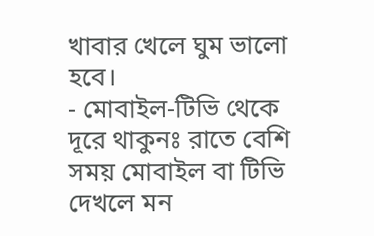খাবার খেলে ঘুম ভালো হবে।
- মোবাইল-টিভি থেকে দূরে থাকুনঃ রাতে বেশি সময় মোবাইল বা টিভি দেখলে মন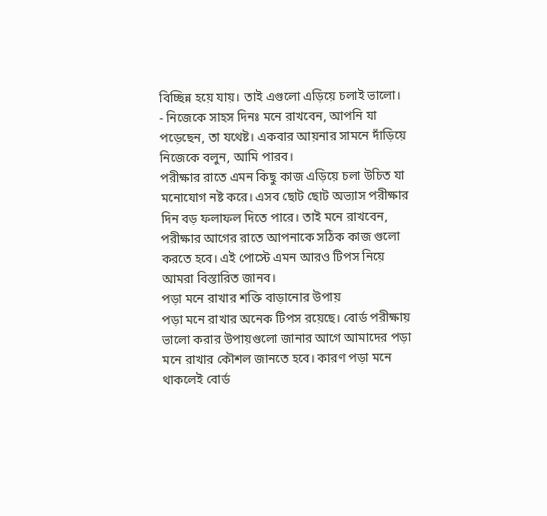বিচ্ছিন্ন হয়ে যায়। তাই এগুলো এড়িয়ে চলাই ভালো।
- নিজেকে সাহস দিনঃ মনে রাখবেন, আপনি যা পড়েছেন, তা যথেষ্ট। একবার আয়নার সামনে দাঁড়িয়ে নিজেকে বলুন, আমি পারব।
পরীক্ষার রাতে এমন কিছু কাজ এড়িয়ে চলা উচিত যা মনোযোগ নষ্ট করে। এসব ছোট ছোট অভ্যাস পরীক্ষার দিন বড় ফলাফল দিতে পারে। তাই মনে রাখবেন, পরীক্ষার আগের রাতে আপনাকে সঠিক কাজ গুলো করতে হবে। এই পোস্টে এমন আরও টিপস নিয়ে আমরা বিস্তারিত জানব।
পড়া মনে রাখার শক্তি বাড়ানোর উপায়
পড়া মনে রাখার অনেক টিপস রয়েছে। বোর্ড পরীক্ষায় ভালো করার উপায়গুলো জানার আগে আমাদের পড়া মনে রাখার কৌশল জানতে হবে। কারণ পড়া মনে থাকলেই বোর্ড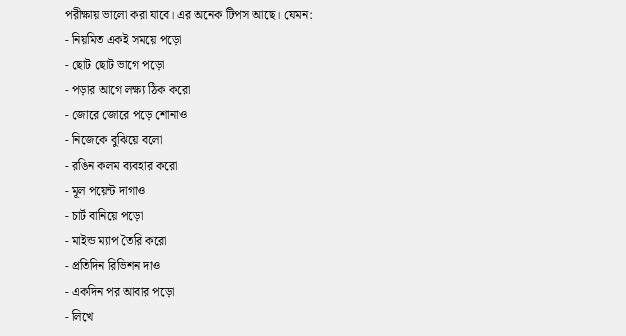পরীক্ষায় ভালো করা যাবে। এর অনেক টিপস আছে। যেমন:
- নিয়মিত একই সময়ে পড়ো
- ছোট ছোট ভাগে পড়ো
- পড়ার আগে লক্ষ্য ঠিক করো
- জোরে জোরে পড়ে শোনাও
- নিজেকে বুঝিয়ে বলো
- রঙিন কলম ব্যবহার করো
- মূল পয়েন্ট দাগাও
- চার্ট বানিয়ে পড়ো
- মাইন্ড ম্যাপ তৈরি করো
- প্রতিদিন রিভিশন দাও
- একদিন পর আবার পড়ো
- লিখে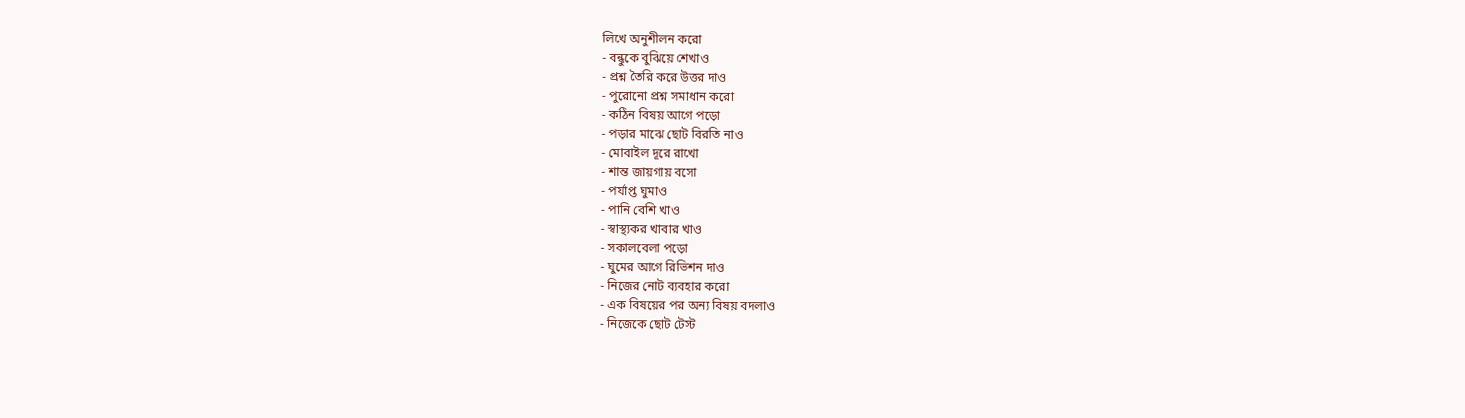লিখে অনুশীলন করো
- বন্ধুকে বুঝিয়ে শেখাও
- প্রশ্ন তৈরি করে উত্তর দাও
- পুরোনো প্রশ্ন সমাধান করো
- কঠিন বিষয় আগে পড়ো
- পড়ার মাঝে ছোট বিরতি নাও
- মোবাইল দূরে রাখো
- শান্ত জায়গায় বসো
- পর্যাপ্ত ঘুমাও
- পানি বেশি খাও
- স্বাস্থ্যকর খাবার খাও
- সকালবেলা পড়ো
- ঘুমের আগে রিভিশন দাও
- নিজের নোট ব্যবহার করো
- এক বিষয়ের পর অন্য বিষয় বদলাও
- নিজেকে ছোট টেস্ট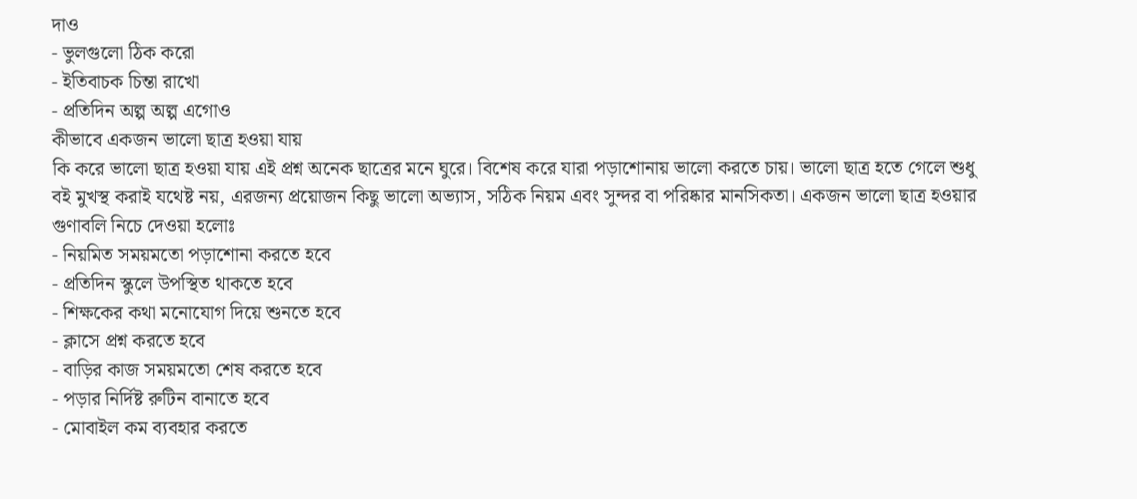দাও
- ভুলগুলো ঠিক করো
- ইতিবাচক চিন্তা রাখো
- প্রতিদিন অল্প অল্প এগোও
কীভাবে একজন ভালো ছাত্র হওয়া যায়
কি করে ভালো ছাত্র হওয়া যায় এই প্রশ্ন অনেক ছাত্রের মনে ঘুরে। বিশেষ করে যারা পড়াশোনায় ভালো করতে চায়। ভালো ছাত্র হতে গেলে শুধু বই মুখস্থ করাই যথেষ্ট নয়, এরজন্য প্রয়োজন কিছু ভালো অভ্যাস, সঠিক নিয়ম এবং সুন্দর বা পরিষ্কার মানসিকতা। একজন ভালো ছাত্র হওয়ার গুণাবলি নিচে দেওয়া হলোঃ
- নিয়মিত সময়মতো পড়াশোনা করতে হবে
- প্রতিদিন স্কুলে উপস্থিত থাকতে হবে
- শিক্ষকের কথা মনোযোগ দিয়ে শুনতে হবে
- ক্লাসে প্রশ্ন করতে হবে
- বাড়ির কাজ সময়মতো শেষ করতে হবে
- পড়ার নির্দিষ্ট রুটিন বানাতে হবে
- মোবাইল কম ব্যবহার করতে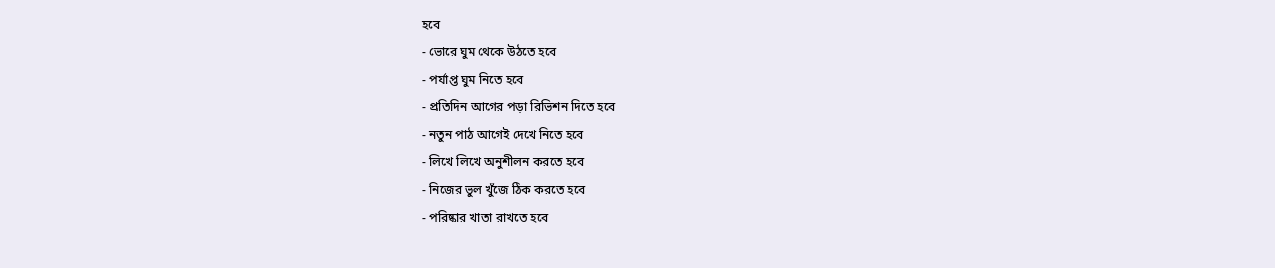হবে
- ভোরে ঘুম থেকে উঠতে হবে
- পর্যাপ্ত ঘুম নিতে হবে
- প্রতিদিন আগের পড়া রিভিশন দিতে হবে
- নতুন পাঠ আগেই দেখে নিতে হবে
- লিখে লিখে অনুশীলন করতে হবে
- নিজের ভুল খুঁজে ঠিক করতে হবে
- পরিষ্কার খাতা রাখতে হবে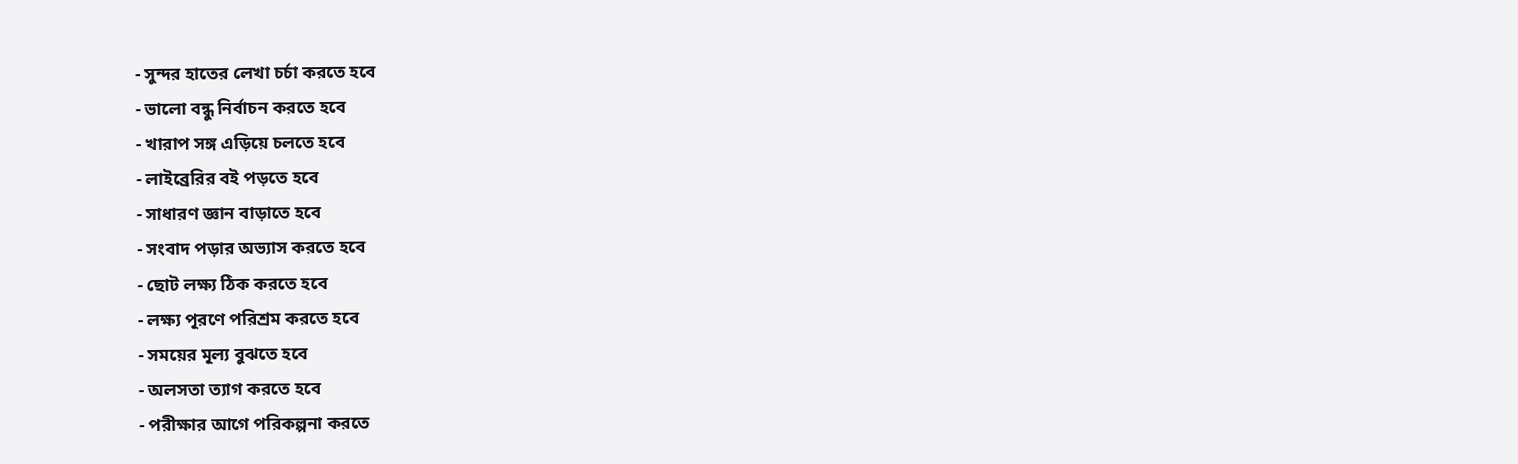- সুন্দর হাতের লেখা চর্চা করতে হবে
- ভালো বন্ধু নির্বাচন করতে হবে
- খারাপ সঙ্গ এড়িয়ে চলতে হবে
- লাইব্রেরির বই পড়তে হবে
- সাধারণ জ্ঞান বাড়াতে হবে
- সংবাদ পড়ার অভ্যাস করতে হবে
- ছোট লক্ষ্য ঠিক করতে হবে
- লক্ষ্য পূরণে পরিশ্রম করতে হবে
- সময়ের মূল্য বুঝতে হবে
- অলসতা ত্যাগ করতে হবে
- পরীক্ষার আগে পরিকল্পনা করতে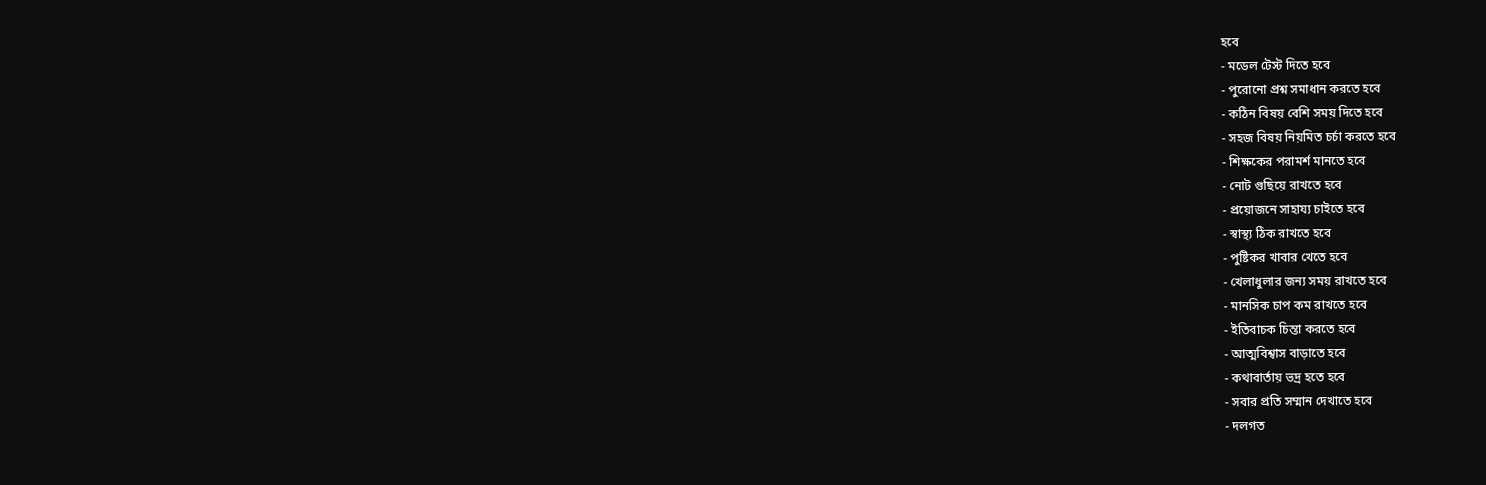হবে
- মডেল টেস্ট দিতে হবে
- পুরোনো প্রশ্ন সমাধান করতে হবে
- কঠিন বিষয় বেশি সময় দিতে হবে
- সহজ বিষয় নিয়মিত চর্চা করতে হবে
- শিক্ষকের পরামর্শ মানতে হবে
- নোট গুছিয়ে রাখতে হবে
- প্রয়োজনে সাহায্য চাইতে হবে
- স্বাস্থ্য ঠিক রাখতে হবে
- পুষ্টিকর খাবার খেতে হবে
- খেলাধুলার জন্য সময় রাখতে হবে
- মানসিক চাপ কম রাখতে হবে
- ইতিবাচক চিন্তা করতে হবে
- আত্মবিশ্বাস বাড়াতে হবে
- কথাবার্তায় ভদ্র হতে হবে
- সবার প্রতি সম্মান দেখাতে হবে
- দলগত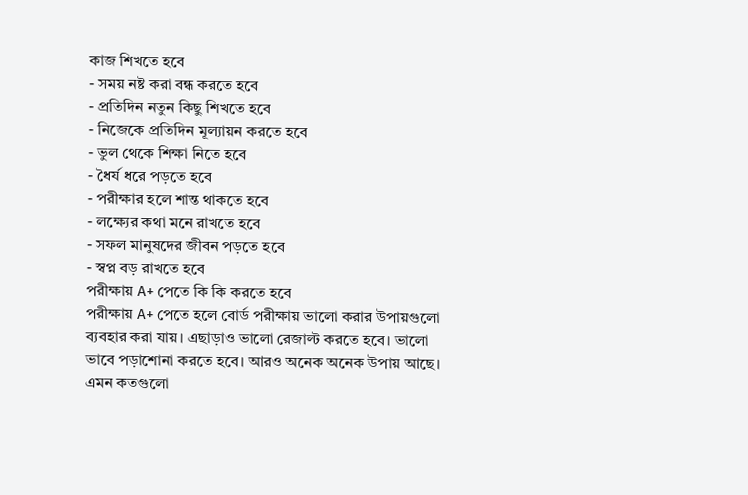কাজ শিখতে হবে
- সময় নষ্ট করা বন্ধ করতে হবে
- প্রতিদিন নতুন কিছু শিখতে হবে
- নিজেকে প্রতিদিন মূল্যায়ন করতে হবে
- ভুল থেকে শিক্ষা নিতে হবে
- ধৈর্য ধরে পড়তে হবে
- পরীক্ষার হলে শান্ত থাকতে হবে
- লক্ষ্যের কথা মনে রাখতে হবে
- সফল মানুষদের জীবন পড়তে হবে
- স্বপ্ন বড় রাখতে হবে
পরীক্ষায় A+ পেতে কি কি করতে হবে
পরীক্ষায় A+ পেতে হলে বোর্ড পরীক্ষায় ভালো করার উপায়গুলো ব্যবহার করা যায়। এছাড়াও ভালো রেজাল্ট করতে হবে। ভালো ভাবে পড়াশোনা করতে হবে। আরও অনেক অনেক উপায় আছে। এমন কতগুলো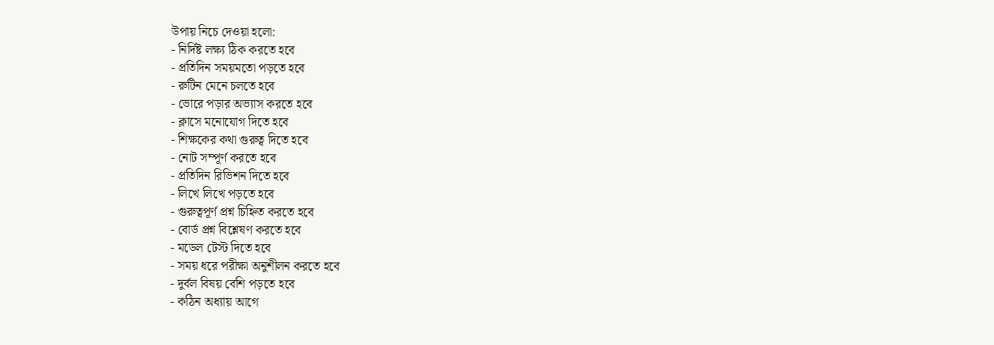উপায় নিচে দেওয়া হলো:
- নির্দিষ্ট লক্ষ্য ঠিক করতে হবে
- প্রতিদিন সময়মতো পড়তে হবে
- রুটিন মেনে চলতে হবে
- ভোরে পড়ার অভ্যাস করতে হবে
- ক্লাসে মনোযোগ দিতে হবে
- শিক্ষকের কথা গুরুত্ব দিতে হবে
- নোট সম্পূর্ণ করতে হবে
- প্রতিদিন রিভিশন দিতে হবে
- লিখে লিখে পড়তে হবে
- গুরুত্বপূর্ণ প্রশ্ন চিহ্নিত করতে হবে
- বোর্ড প্রশ্ন বিশ্লেষণ করতে হবে
- মডেল টেস্ট দিতে হবে
- সময় ধরে পরীক্ষা অনুশীলন করতে হবে
- দুর্বল বিষয় বেশি পড়তে হবে
- কঠিন অধ্যায় আগে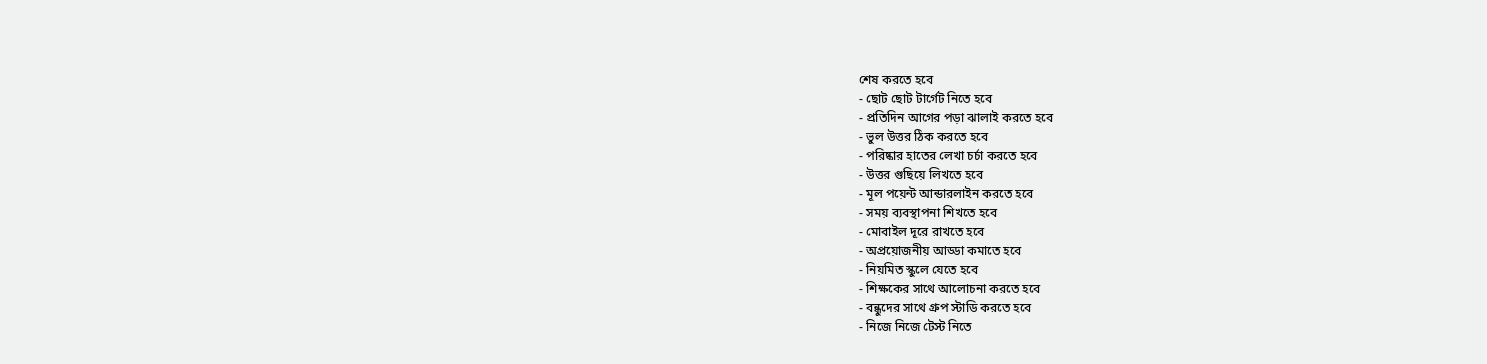শেষ করতে হবে
- ছোট ছোট টার্গেট নিতে হবে
- প্রতিদিন আগের পড়া ঝালাই করতে হবে
- ভুল উত্তর ঠিক করতে হবে
- পরিষ্কার হাতের লেখা চর্চা করতে হবে
- উত্তর গুছিয়ে লিখতে হবে
- মূল পয়েন্ট আন্ডারলাইন করতে হবে
- সময় ব্যবস্থাপনা শিখতে হবে
- মোবাইল দূরে রাখতে হবে
- অপ্রয়োজনীয় আড্ডা কমাতে হবে
- নিয়মিত স্কুলে যেতে হবে
- শিক্ষকের সাথে আলোচনা করতে হবে
- বন্ধুদের সাথে গ্রুপ স্টাডি করতে হবে
- নিজে নিজে টেস্ট নিতে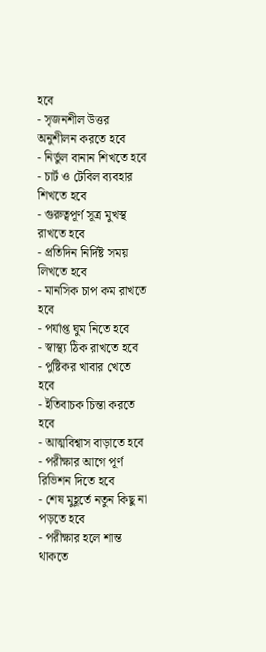হবে
- সৃজনশীল উত্তর অনুশীলন করতে হবে
- নির্ভুল বানান শিখতে হবে
- চার্ট ও টেবিল ব্যবহার শিখতে হবে
- গুরুত্বপূর্ণ সূত্র মুখস্থ রাখতে হবে
- প্রতিদিন নির্দিষ্ট সময় লিখতে হবে
- মানসিক চাপ কম রাখতে হবে
- পর্যাপ্ত ঘুম নিতে হবে
- স্বাস্থ্য ঠিক রাখতে হবে
- পুষ্টিকর খাবার খেতে হবে
- ইতিবাচক চিন্তা করতে হবে
- আত্মবিশ্বাস বাড়াতে হবে
- পরীক্ষার আগে পূর্ণ রিভিশন দিতে হবে
- শেষ মুহূর্তে নতুন কিছু না পড়তে হবে
- পরীক্ষার হলে শান্ত থাকতে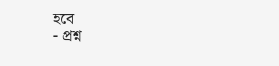হবে
- প্রশ্ন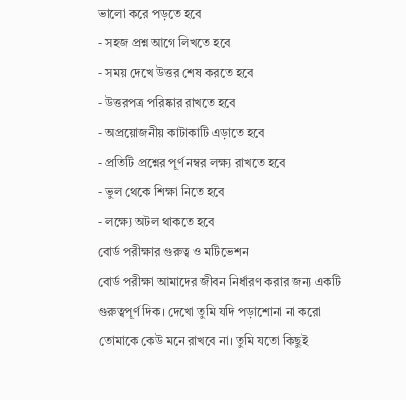ভালো করে পড়তে হবে
- সহজ প্রশ্ন আগে লিখতে হবে
- সময় দেখে উত্তর শেষ করতে হবে
- উত্তরপত্র পরিষ্কার রাখতে হবে
- অপ্রয়োজনীয় কাটাকাটি এড়াতে হবে
- প্রতিটি প্রশ্নের পূর্ণ নম্বর লক্ষ্য রাখতে হবে
- ভুল থেকে শিক্ষা নিতে হবে
- লক্ষ্যে অটল থাকতে হবে
বোর্ড পরীক্ষার গুরুত্ব ও মটিভেশন
বোর্ড পরীক্ষা আমাদের জীবন নির্ধারণ করার জন্য একটি গুরুত্বপূর্ণ দিক। দেখো তুমি যদি পড়াশোনা না করো তোমাকে কেউ মনে রাখবে না। তুমি যতো কিছুই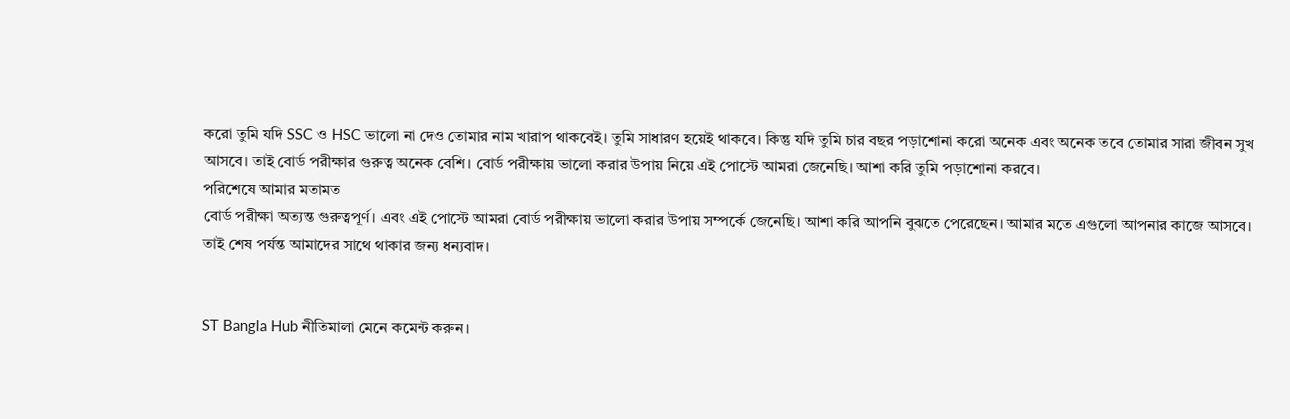করো তুমি যদি SSC ও HSC ভালো না দেও তোমার নাম খারাপ থাকবেই। তুমি সাধারণ হয়েই থাকবে। কিন্তু যদি তুমি চার বছর পড়াশোনা করো অনেক এবং অনেক তবে তোমার সারা জীবন সুখ আসবে। তাই বোর্ড পরীক্ষার গুরুত্ব অনেক বেশি। বোর্ড পরীক্ষায় ভালো করার উপায় নিয়ে এই পোস্টে আমরা জেনেছি। আশা করি তুমি পড়াশোনা করবে।
পরিশেষে আমার মতামত
বোর্ড পরীক্ষা অত্যন্ত গুরুত্বপূর্ণ। এবং এই পোস্টে আমরা বোর্ড পরীক্ষায় ভালো করার উপায় সম্পর্কে জেনেছি। আশা করি আপনি বুঝতে পেরেছেন। আমার মতে এগুলো আপনার কাজে আসবে। তাই শেষ পর্যন্ত আমাদের সাথে থাকার জন্য ধন্যবাদ।


ST Bangla Hub নীতিমালা মেনে কমেন্ট করুন।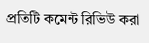প্রতিটি কমেন্ট রিভিউ করা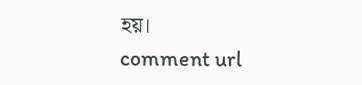হয়।
comment url